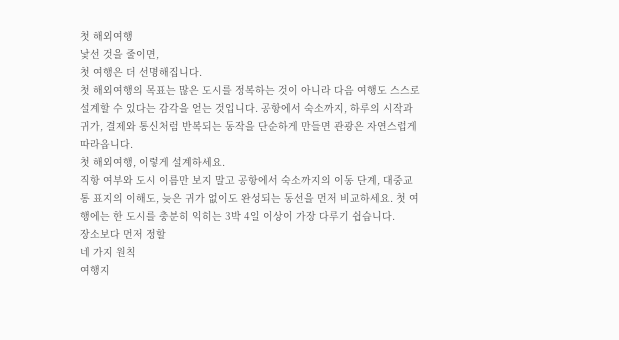첫 해외여행
낯선 것을 줄이면,
첫 여행은 더 선명해집니다.
첫 해외여행의 목표는 많은 도시를 정복하는 것이 아니라 다음 여행도 스스로 설계할 수 있다는 감각을 얻는 것입니다. 공항에서 숙소까지, 하루의 시작과 귀가, 결제와 통신처럼 반복되는 동작을 단순하게 만들면 관광은 자연스럽게 따라옵니다.
첫 해외여행, 이렇게 설계하세요.
직항 여부와 도시 이름만 보지 말고 공항에서 숙소까지의 이동 단계, 대중교통 표지의 이해도, 늦은 귀가 없이도 완성되는 동선을 먼저 비교하세요. 첫 여행에는 한 도시를 충분히 익히는 3박 4일 이상이 가장 다루기 쉽습니다.
장소보다 먼저 정할
네 가지 원칙
여행지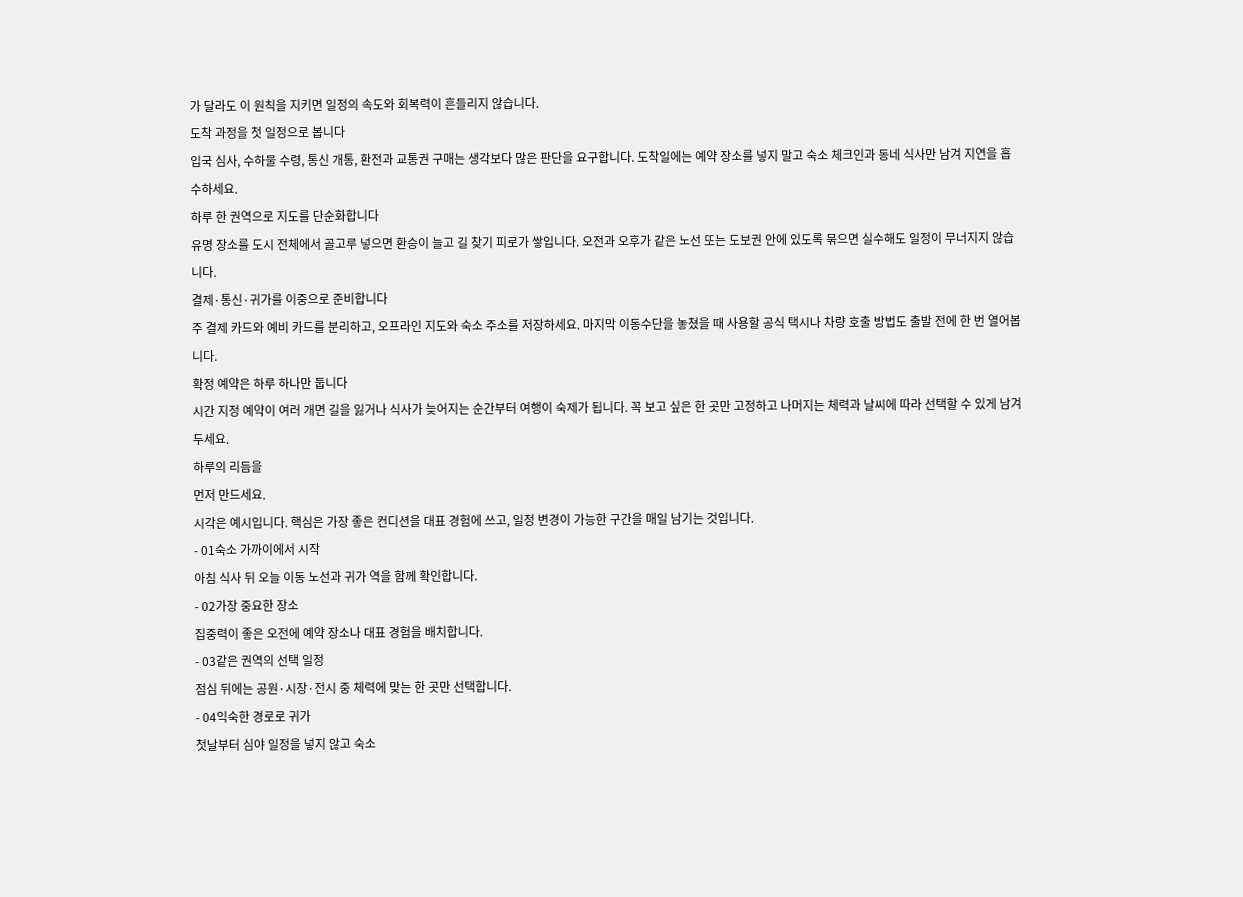가 달라도 이 원칙을 지키면 일정의 속도와 회복력이 흔들리지 않습니다.
도착 과정을 첫 일정으로 봅니다
입국 심사, 수하물 수령, 통신 개통, 환전과 교통권 구매는 생각보다 많은 판단을 요구합니다. 도착일에는 예약 장소를 넣지 말고 숙소 체크인과 동네 식사만 남겨 지연을 흡수하세요.
하루 한 권역으로 지도를 단순화합니다
유명 장소를 도시 전체에서 골고루 넣으면 환승이 늘고 길 찾기 피로가 쌓입니다. 오전과 오후가 같은 노선 또는 도보권 안에 있도록 묶으면 실수해도 일정이 무너지지 않습니다.
결제·통신·귀가를 이중으로 준비합니다
주 결제 카드와 예비 카드를 분리하고, 오프라인 지도와 숙소 주소를 저장하세요. 마지막 이동수단을 놓쳤을 때 사용할 공식 택시나 차량 호출 방법도 출발 전에 한 번 열어봅니다.
확정 예약은 하루 하나만 둡니다
시간 지정 예약이 여러 개면 길을 잃거나 식사가 늦어지는 순간부터 여행이 숙제가 됩니다. 꼭 보고 싶은 한 곳만 고정하고 나머지는 체력과 날씨에 따라 선택할 수 있게 남겨두세요.
하루의 리듬을
먼저 만드세요.
시각은 예시입니다. 핵심은 가장 좋은 컨디션을 대표 경험에 쓰고, 일정 변경이 가능한 구간을 매일 남기는 것입니다.
- 01숙소 가까이에서 시작
아침 식사 뒤 오늘 이동 노선과 귀가 역을 함께 확인합니다.
- 02가장 중요한 장소
집중력이 좋은 오전에 예약 장소나 대표 경험을 배치합니다.
- 03같은 권역의 선택 일정
점심 뒤에는 공원·시장·전시 중 체력에 맞는 한 곳만 선택합니다.
- 04익숙한 경로로 귀가
첫날부터 심야 일정을 넣지 않고 숙소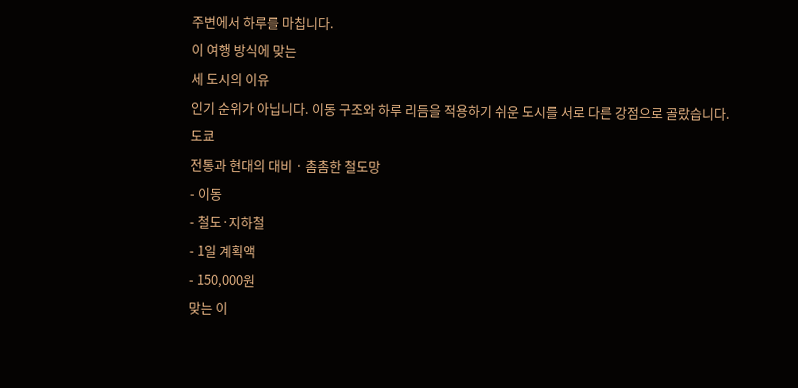주변에서 하루를 마칩니다.
이 여행 방식에 맞는
세 도시의 이유
인기 순위가 아닙니다. 이동 구조와 하루 리듬을 적용하기 쉬운 도시를 서로 다른 강점으로 골랐습니다.
도쿄
전통과 현대의 대비 · 촘촘한 철도망
- 이동
- 철도·지하철
- 1일 계획액
- 150,000원
맞는 이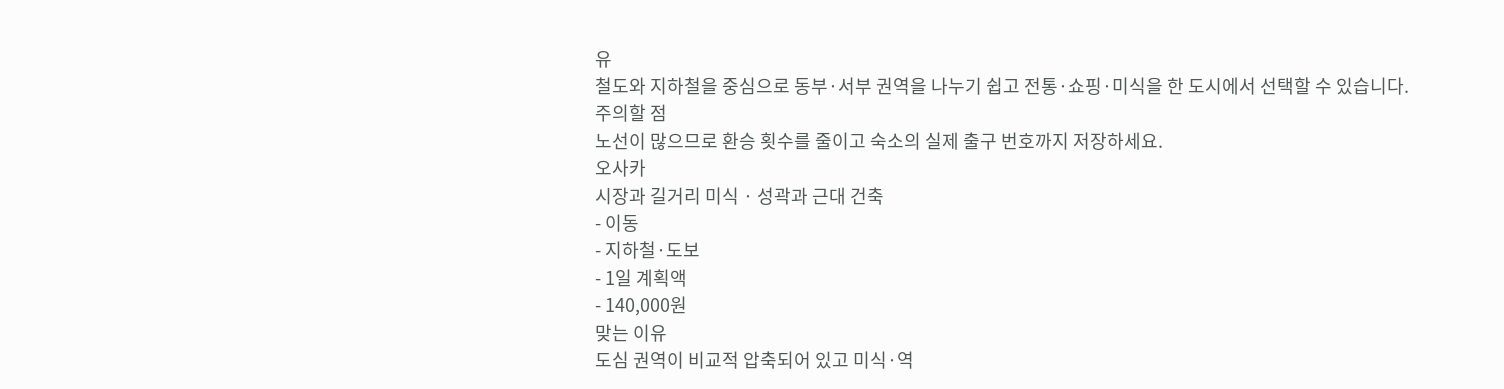유
철도와 지하철을 중심으로 동부·서부 권역을 나누기 쉽고 전통·쇼핑·미식을 한 도시에서 선택할 수 있습니다.
주의할 점
노선이 많으므로 환승 횟수를 줄이고 숙소의 실제 출구 번호까지 저장하세요.
오사카
시장과 길거리 미식 · 성곽과 근대 건축
- 이동
- 지하철·도보
- 1일 계획액
- 140,000원
맞는 이유
도심 권역이 비교적 압축되어 있고 미식·역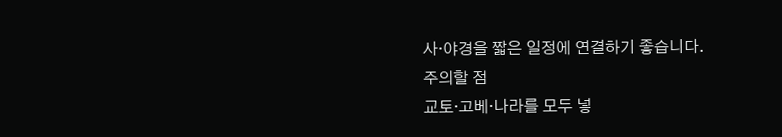사·야경을 짧은 일정에 연결하기 좋습니다.
주의할 점
교토·고베·나라를 모두 넣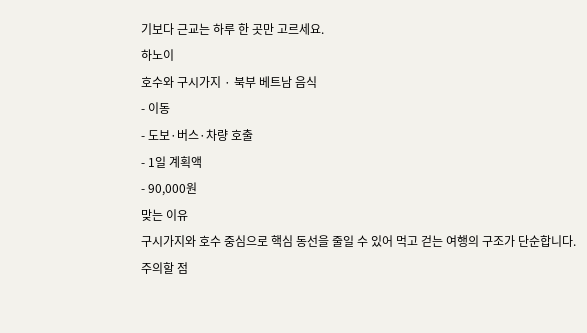기보다 근교는 하루 한 곳만 고르세요.
하노이
호수와 구시가지 · 북부 베트남 음식
- 이동
- 도보·버스·차량 호출
- 1일 계획액
- 90,000원
맞는 이유
구시가지와 호수 중심으로 핵심 동선을 줄일 수 있어 먹고 걷는 여행의 구조가 단순합니다.
주의할 점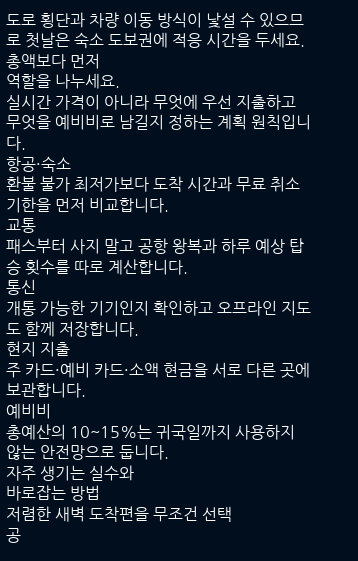도로 횡단과 차량 이동 방식이 낯설 수 있으므로 첫날은 숙소 도보권에 적응 시간을 두세요.
총액보다 먼저
역할을 나누세요.
실시간 가격이 아니라 무엇에 우선 지출하고 무엇을 예비비로 남길지 정하는 계획 원칙입니다.
항공·숙소
환불 불가 최저가보다 도착 시간과 무료 취소 기한을 먼저 비교합니다.
교통
패스부터 사지 말고 공항 왕복과 하루 예상 탑승 횟수를 따로 계산합니다.
통신
개통 가능한 기기인지 확인하고 오프라인 지도도 함께 저장합니다.
현지 지출
주 카드·예비 카드·소액 현금을 서로 다른 곳에 보관합니다.
예비비
총예산의 10~15%는 귀국일까지 사용하지 않는 안전망으로 둡니다.
자주 생기는 실수와
바로잡는 방법
저렴한 새벽 도착편을 무조건 선택
공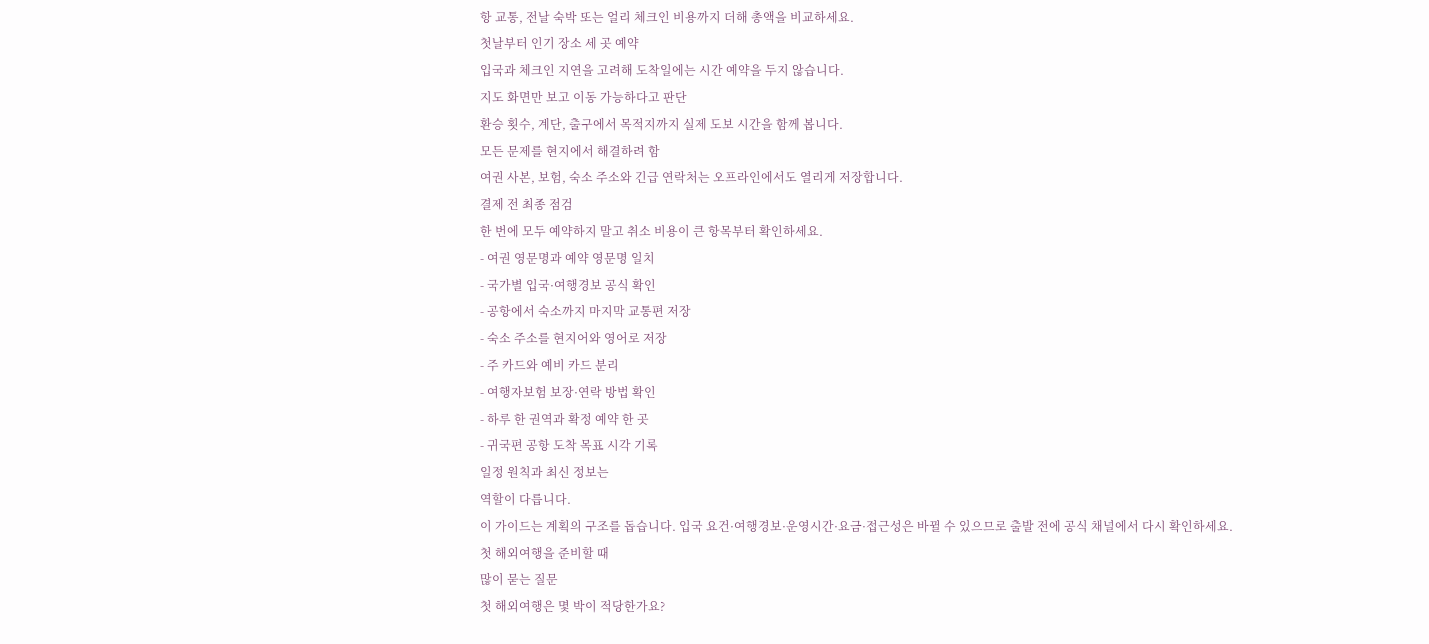항 교통, 전날 숙박 또는 얼리 체크인 비용까지 더해 총액을 비교하세요.
첫날부터 인기 장소 세 곳 예약
입국과 체크인 지연을 고려해 도착일에는 시간 예약을 두지 않습니다.
지도 화면만 보고 이동 가능하다고 판단
환승 횟수, 계단, 출구에서 목적지까지 실제 도보 시간을 함께 봅니다.
모든 문제를 현지에서 해결하려 함
여권 사본, 보험, 숙소 주소와 긴급 연락처는 오프라인에서도 열리게 저장합니다.
결제 전 최종 점검
한 번에 모두 예약하지 말고 취소 비용이 큰 항목부터 확인하세요.
- 여권 영문명과 예약 영문명 일치
- 국가별 입국·여행경보 공식 확인
- 공항에서 숙소까지 마지막 교통편 저장
- 숙소 주소를 현지어와 영어로 저장
- 주 카드와 예비 카드 분리
- 여행자보험 보장·연락 방법 확인
- 하루 한 권역과 확정 예약 한 곳
- 귀국편 공항 도착 목표 시각 기록
일정 원칙과 최신 정보는
역할이 다릅니다.
이 가이드는 계획의 구조를 돕습니다. 입국 요건·여행경보·운영시간·요금·접근성은 바뀔 수 있으므로 출발 전에 공식 채널에서 다시 확인하세요.
첫 해외여행을 준비할 때
많이 묻는 질문
첫 해외여행은 몇 박이 적당한가요?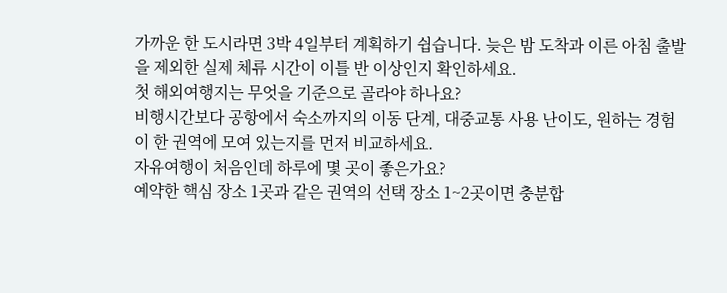가까운 한 도시라면 3박 4일부터 계획하기 쉽습니다. 늦은 밤 도착과 이른 아침 출발을 제외한 실제 체류 시간이 이틀 반 이상인지 확인하세요.
첫 해외여행지는 무엇을 기준으로 골라야 하나요?
비행시간보다 공항에서 숙소까지의 이동 단계, 대중교통 사용 난이도, 원하는 경험이 한 권역에 모여 있는지를 먼저 비교하세요.
자유여행이 처음인데 하루에 몇 곳이 좋은가요?
예약한 핵심 장소 1곳과 같은 권역의 선택 장소 1~2곳이면 충분합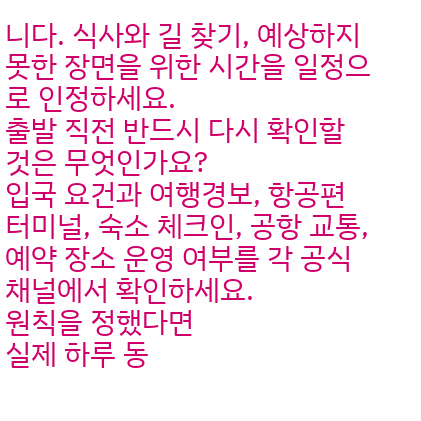니다. 식사와 길 찾기, 예상하지 못한 장면을 위한 시간을 일정으로 인정하세요.
출발 직전 반드시 다시 확인할 것은 무엇인가요?
입국 요건과 여행경보, 항공편 터미널, 숙소 체크인, 공항 교통, 예약 장소 운영 여부를 각 공식 채널에서 확인하세요.
원칙을 정했다면
실제 하루 동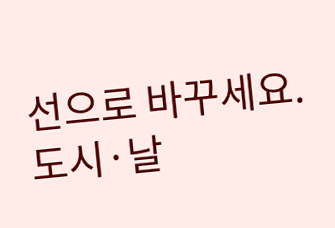선으로 바꾸세요.
도시·날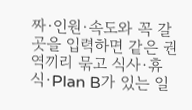짜·인원·속도와 꼭 갈 곳을 입력하면 같은 권역끼리 묶고 식사·휴식·Plan B가 있는 일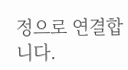정으로 연결합니다.